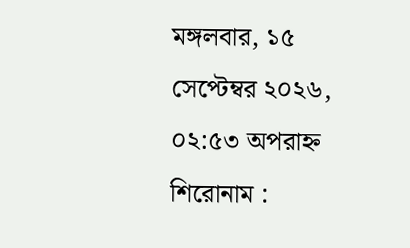মঙ্গলবার, ১৫ সেপ্টেম্বর ২০২৬, ০২:৫৩ অপরাহ্ন
শিরোনাম :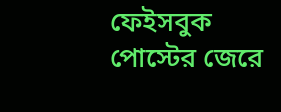ফেইসবুক পোস্টের জেরে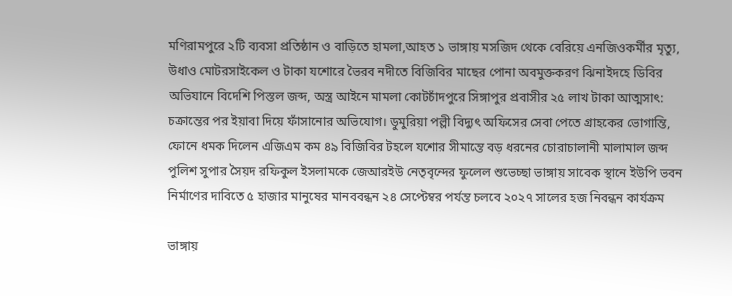মণিরামপুরে ২টি ব্যবসা প্রতিষ্ঠান ও বাড়িতে হামলা,আহত ১ ভাঙ্গায় মসজিদ থেকে বেরিয়ে এনজিওকর্মীর মৃত্যু, উধাও মোটরসাইকেল ও টাকা যশোরে ভৈরব নদীতে বিজিবির মাছের পোনা অবমুক্তকরণ ঝিনাইদহে ডিবির অভিযানে বিদেশি পিস্তল জব্দ, অস্ত্র আইনে মামলা কোটচাঁদপুরে সিঙ্গাপুর প্রবাসীর ২৫ লাখ টাকা আত্মসাৎ: চক্রান্তের পর ইয়াবা দিয়ে ফাঁসানোর অভিযোগ। ডুমুরিয়া পল্লী বিদ্যুৎ অফিসের সেবা পেতে গ্রাহকের ভোগান্তি, ফোনে ধমক দিলেন এজিএম কম ৪৯ বিজিবির টহলে যশোর সীমান্তে বড় ধরনের চোরাচালানী মালামাল জব্দ পুলিশ সুপার সৈয়দ রফিকুল ইসলামকে জেআরইউ নেতৃবৃন্দের ফুলেল শুভেচ্ছা ভাঙ্গায় সাবেক স্থানে ইউপি ভবন নির্মাণের দাবিতে ৫ হাজার মানুষের মানববন্ধন ২৪ সেপ্টেম্বর পর্যন্ত চলবে ২০২৭ সালের হজ নিবন্ধন কার্যক্রম

ভাঙ্গায়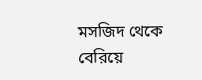মসজিদ থেকে বেরিয়ে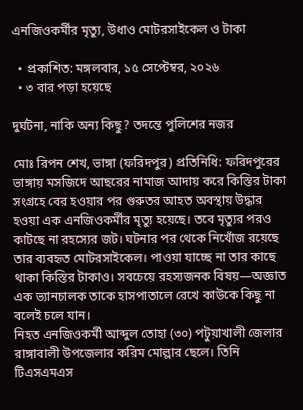এনজিওকর্মীর মৃত্যু, উধাও মোটরসাইকেল ও টাকা

  • প্রকাশিত: মঙ্গলবার, ১৫ সেপ্টেম্বর, ২০২৬
  • ৩ বার পড়া হয়েছে

দুর্ঘটনা, নাকি অন্য কিছু? তদন্তে পুলিশের নজর

মোঃ রিপন শেখ, ভাঙ্গা (ফরিদপুর) প্রতিনিধি: ফরিদপুরের ভাঙ্গায় মসজিদে আছরের নামাজ আদায় করে কিস্তির টাকা সংগ্রহে বের হওয়ার পর গুরুতর আহত অবস্থায় উদ্ধার হওয়া এক এনজিওকর্মীর মৃত্যু হয়েছে। তবে মৃত্যুর পরও কাটছে না রহস্যের জট। ঘটনার পর থেকে নিখোঁজ রয়েছে তার ব্যবহৃত মোটরসাইকেল। পাওয়া যাচ্ছে না তার কাছে থাকা কিস্তির টাকাও। সবচেয়ে রহস্যজনক বিষয়—অজ্ঞাত এক ভ্যানচালক তাকে হাসপাতালে রেখে কাউকে কিছু না বলেই চলে যান।
নিহত এনজিওকর্মী আব্দুল তোহা (৩০) পটুয়াখালী জেলার রাঙ্গাবালী উপজেলার করিম মোল্লার ছেলে। তিনি টিএসএমএস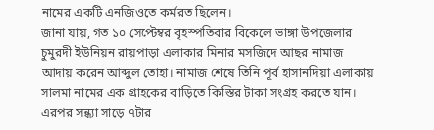নামের একটি এনজিওতে কর্মরত ছিলেন।
জানা যায়, গত ১০ সেপ্টেম্বর বৃহস্পতিবার বিকেলে ভাঙ্গা উপজেলার চুমুরদী ইউনিয়ন রায়পাড়া এলাকার মিনার মসজিদে আছর নামাজ আদায় করেন আব্দুল তোহা। নামাজ শেষে তিনি পূর্ব হাসানদিয়া এলাকায় সালমা নামের এক গ্রাহকের বাড়িতে কিস্তির টাকা সংগ্রহ করতে যান।
এরপর সন্ধ্যা সাড়ে ৭টার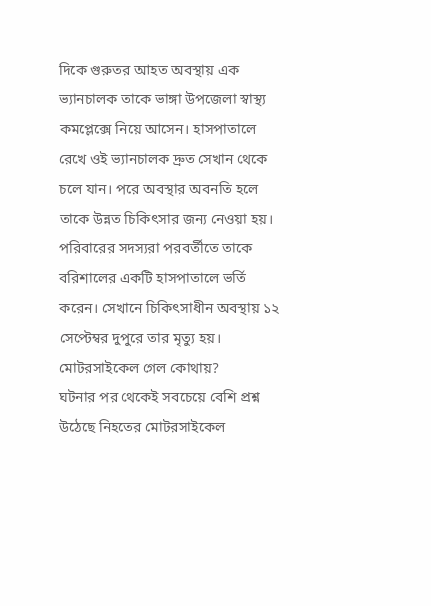দিকে গুরুতর আহত অবস্থায় এক ভ্যানচালক তাকে ভাঙ্গা উপজেলা স্বাস্থ্য কমপ্লেক্সে নিয়ে আসেন। হাসপাতালে রেখে ওই ভ্যানচালক দ্রুত সেখান থেকে চলে যান। পরে অবস্থার অবনতি হলে তাকে উন্নত চিকিৎসার জন্য নেওয়া হয়। পরিবারের সদস্যরা পরবর্তীতে তাকে বরিশালের একটি হাসপাতালে ভর্তি করেন। সেখানে চিকিৎসাধীন অবস্থায় ১২ সেপ্টেম্বর দুপুরে তার মৃত্যু হয়।
মোটরসাইকেল গেল কোথায়?
ঘটনার পর থেকেই সবচেয়ে বেশি প্রশ্ন উঠেছে নিহতের মোটরসাইকেল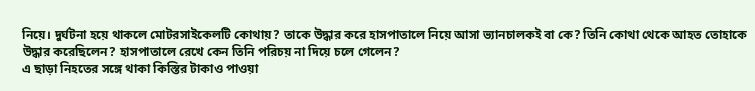নিয়ে। দুর্ঘটনা হয়ে থাকলে মোটরসাইকেলটি কোথায়? তাকে উদ্ধার করে হাসপাতালে নিয়ে আসা ভ্যানচালকই বা কে? তিনি কোথা থেকে আহত তোহাকে উদ্ধার করেছিলেন? হাসপাতালে রেখে কেন তিনি পরিচয় না দিয়ে চলে গেলেন?
এ ছাড়া নিহতের সঙ্গে থাকা কিস্তির টাকাও পাওয়া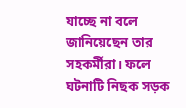যাচ্ছে না বলে জানিয়েছেন তার সহকর্মীরা। ফলে ঘটনাটি নিছক সড়ক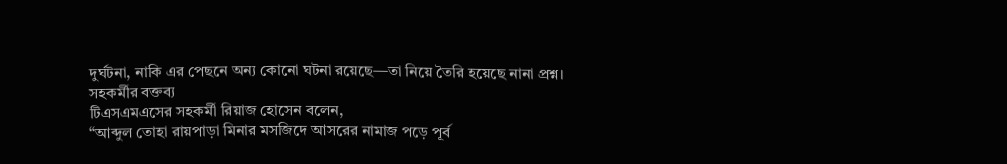দুর্ঘটনা, নাকি এর পেছনে অন্য কোনো ঘটনা রয়েছে—তা নিয়ে তৈরি হয়েছে নানা প্রশ্ন।
সহকর্মীর বক্তব্য
টিএসএমএসের সহকর্মী রিয়াজ হোসেন বলেন,
“আব্দুল তোহা রায়পাড়া মিনার মসজিদে আসরের নামাজ পড়ে পূর্ব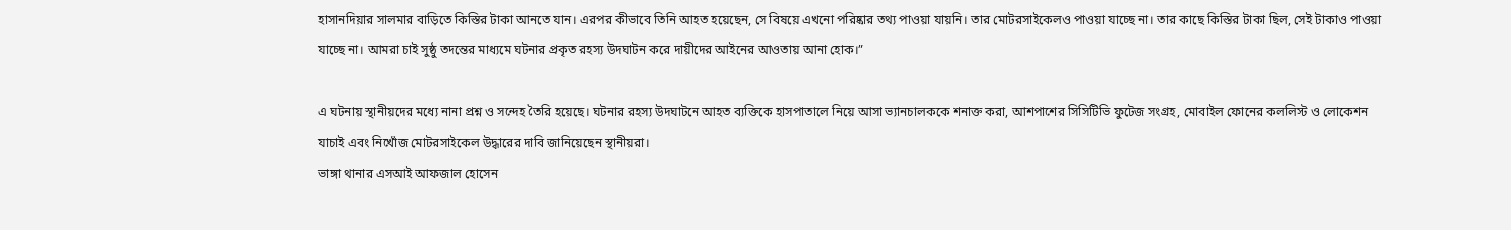হাসানদিয়ার সালমার বাড়িতে কিস্তির টাকা আনতে যান। এরপর কীভাবে তিনি আহত হয়েছেন, সে বিষয়ে এখনো পরিষ্কার তথ্য পাওয়া যায়নি। তার মোটরসাইকেলও পাওয়া যাচ্ছে না। তার কাছে কিস্তির টাকা ছিল, সেই টাকাও পাওয়া যাচ্ছে না। আমরা চাই সুষ্ঠু তদন্তের মাধ্যমে ঘটনার প্রকৃত রহস্য উদঘাটন করে দায়ীদের আইনের আওতায় আনা হোক।”

এ ঘটনায় স্থানীয়দের মধ্যে নানা প্রশ্ন ও সন্দেহ তৈরি হয়েছে। ঘটনার রহস্য উদঘাটনে আহত ব্যক্তিকে হাসপাতালে নিয়ে আসা ভ্যানচালককে শনাক্ত করা, আশপাশের সিসিটিভি ফুটেজ সংগ্রহ, মোবাইল ফোনের কললিস্ট ও লোকেশন যাচাই এবং নিখোঁজ মোটরসাইকেল উদ্ধারের দাবি জানিয়েছেন স্থানীয়রা।
ভাঙ্গা থানার এসআই আফজাল হোসেন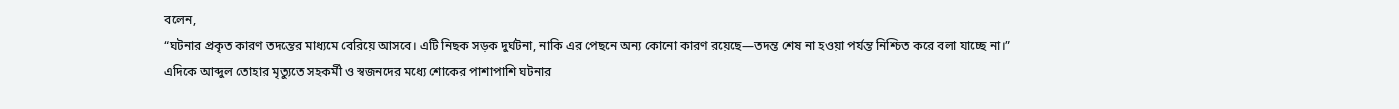বলেন,
“ঘটনার প্রকৃত কারণ তদন্তের মাধ্যমে বেরিয়ে আসবে। এটি নিছক সড়ক দুর্ঘটনা, নাকি এর পেছনে অন্য কোনো কারণ রয়েছে—তদন্ত শেষ না হওয়া পর্যন্ত নিশ্চিত করে বলা যাচ্ছে না।”
এদিকে আব্দুল তোহার মৃত্যুতে সহকর্মী ও স্বজনদের মধ্যে শোকের পাশাপাশি ঘটনার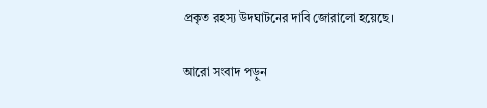প্রকৃত রহস্য উদঘাটনের দাবি জোরালো হয়েছে।

আরো সংবাদ পড়ুন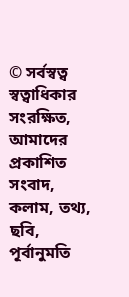© সর্বস্বত্ব স্বত্বাধিকার সংরক্ষিত, আমাদের প্রকাশিত সংবাদ, কলাম, তথ্য, ছবি, পূর্বানুমতি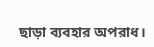ছাড়া ব্যবহার অপরাধ।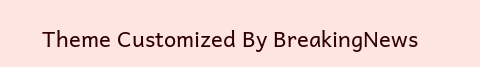Theme Customized By BreakingNews